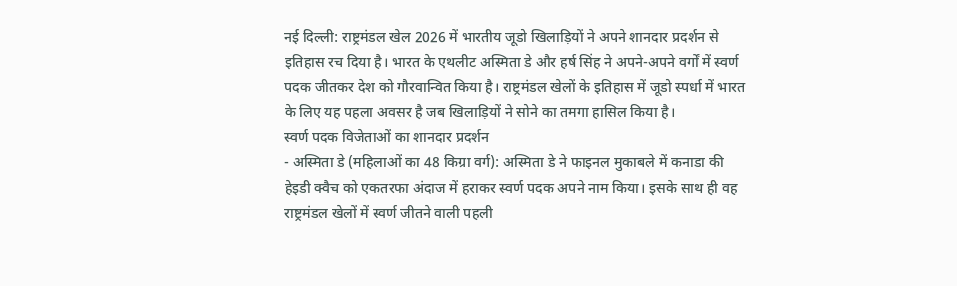नई दिल्ली: राष्ट्रमंडल खेल 2026 में भारतीय जूडो खिलाड़ियों ने अपने शानदार प्रदर्शन से इतिहास रच दिया है। भारत के एथलीट अस्मिता डे और हर्ष सिंह ने अपने-अपने वर्गों में स्वर्ण पदक जीतकर देश को गौरवान्वित किया है। राष्ट्रमंडल खेलों के इतिहास में जूडो स्पर्धा में भारत के लिए यह पहला अवसर है जब खिलाड़ियों ने सोने का तमगा हासिल किया है।
स्वर्ण पदक विजेताओं का शानदार प्रदर्शन
- अस्मिता डे (महिलाओं का 48 किग्रा वर्ग): अस्मिता डे ने फाइनल मुकाबले में कनाडा की हेइडी क्वैच को एकतरफा अंदाज में हराकर स्वर्ण पदक अपने नाम किया। इसके साथ ही वह राष्ट्रमंडल खेलों में स्वर्ण जीतने वाली पहली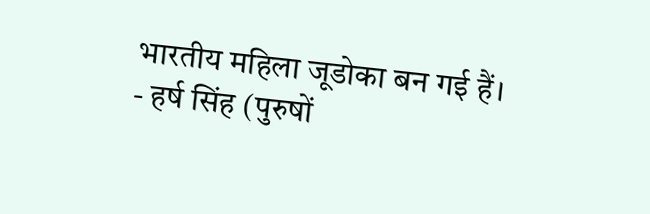भारतीय महिला जूडोका बन गई हैं।
- हर्ष सिंह (पुरुषों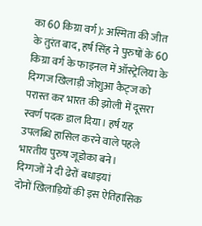का 60 किग्रा वर्ग): अस्मिता की जीत के तुरंत बाद, हर्ष सिंह ने पुरुषों के 60 किग्रा वर्ग के फाइनल में ऑस्ट्रेलिया के दिग्गज खिलाड़ी जोशुआ कैट्ज को परास्त कर भारत की झोली में दूसरा स्वर्ण पदक डाल दिया। हर्ष यह उपलब्धि हासिल करने वाले पहले भारतीय पुरुष जूडोका बने।
दिग्गजों ने दी ढेरों बधाइयां
दोनों खिलाड़ियों की इस ऐतिहासिक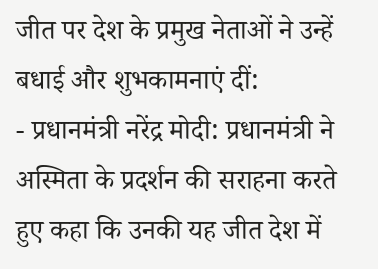जीत पर देश के प्रमुख नेताओं ने उन्हें बधाई और शुभकामनाएं दीं:
- प्रधानमंत्री नरेंद्र मोदी: प्रधानमंत्री ने अस्मिता के प्रदर्शन की सराहना करते हुए कहा कि उनकी यह जीत देश में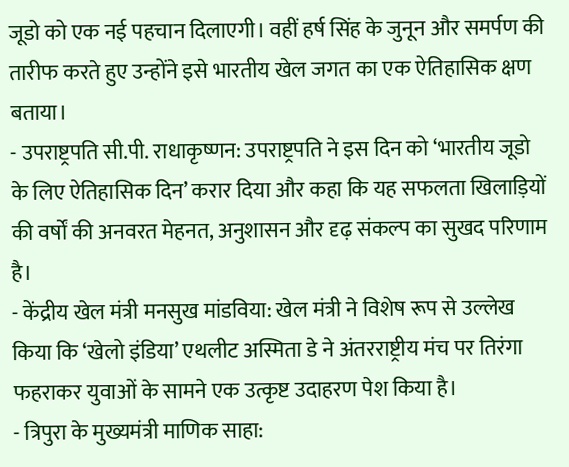जूडो को एक नई पहचान दिलाएगी। वहीं हर्ष सिंह के जुनून और समर्पण की तारीफ करते हुए उन्होंने इसे भारतीय खेल जगत का एक ऐतिहासिक क्षण बताया।
- उपराष्ट्रपति सी.पी. राधाकृष्णन: उपराष्ट्रपति ने इस दिन को ‘भारतीय जूडो के लिए ऐतिहासिक दिन’ करार दिया और कहा कि यह सफलता खिलाड़ियों की वर्षों की अनवरत मेहनत, अनुशासन और दृढ़ संकल्प का सुखद परिणाम है।
- केंद्रीय खेल मंत्री मनसुख मांडविया: खेल मंत्री ने विशेष रूप से उल्लेख किया कि ‘खेलो इंडिया’ एथलीट अस्मिता डे ने अंतरराष्ट्रीय मंच पर तिरंगा फहराकर युवाओं के सामने एक उत्कृष्ट उदाहरण पेश किया है।
- त्रिपुरा के मुख्यमंत्री माणिक साहा: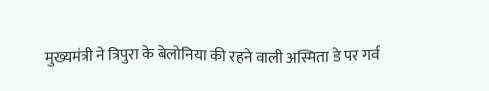मुख्यमंत्री ने त्रिपुरा के बेलोनिया की रहने वाली अस्मिता डे पर गर्व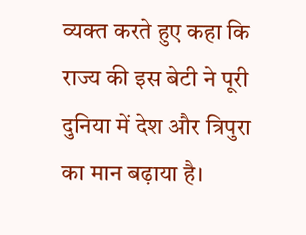व्यक्त करते हुए कहा कि राज्य की इस बेटी ने पूरी दुनिया में देश और त्रिपुरा का मान बढ़ाया है।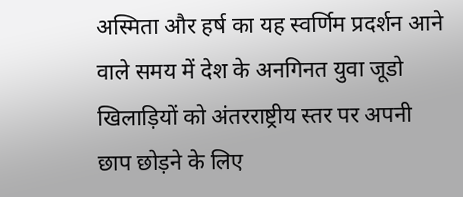अस्मिता और हर्ष का यह स्वर्णिम प्रदर्शन आने वाले समय में देश के अनगिनत युवा जूडो खिलाड़ियों को अंतरराष्ट्रीय स्तर पर अपनी छाप छोड़ने के लिए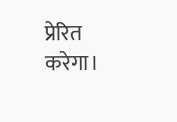प्रेरित करेगा।